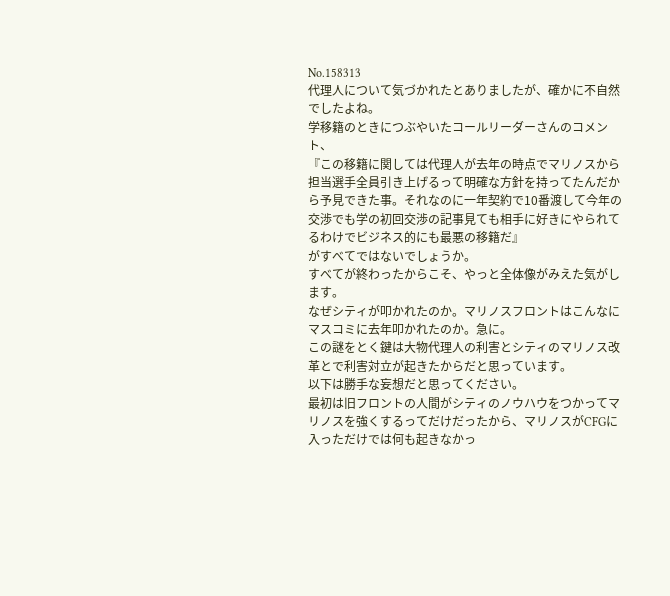No.158313
代理人について気づかれたとありましたが、確かに不自然でしたよね。
学移籍のときにつぶやいたコールリーダーさんのコメント、
『この移籍に関しては代理人が去年の時点でマリノスから担当選手全員引き上げるって明確な方針を持ってたんだから予見できた事。それなのに一年契約で10番渡して今年の交渉でも学の初回交渉の記事見ても相手に好きにやられてるわけでビジネス的にも最悪の移籍だ』
がすべてではないでしょうか。
すべてが終わったからこそ、やっと全体像がみえた気がします。
なぜシティが叩かれたのか。マリノスフロントはこんなにマスコミに去年叩かれたのか。急に。
この謎をとく鍵は大物代理人の利害とシティのマリノス改革とで利害対立が起きたからだと思っています。
以下は勝手な妄想だと思ってください。
最初は旧フロントの人間がシティのノウハウをつかってマリノスを強くするってだけだったから、マリノスがCFGに入っただけでは何も起きなかっ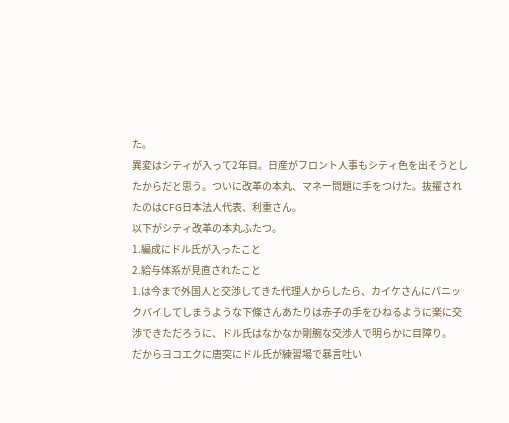た。
異変はシティが入って2年目。日産がフロント人事もシティ色を出そうとしたからだと思う。ついに改革の本丸、マネー問題に手をつけた。抜擢されたのはCFG日本法人代表、利重さん。
以下がシティ改革の本丸ふたつ。
1.編成にドル氏が入ったこと
2.給与体系が見直されたこと
1.は今まで外国人と交渉してきた代理人からしたら、カイケさんにパニックバイしてしまうような下條さんあたりは赤子の手をひねるように楽に交渉できただろうに、ドル氏はなかなか剛腕な交渉人で明らかに目障り。
だからヨコエクに唐突にドル氏が練習場で暴言吐い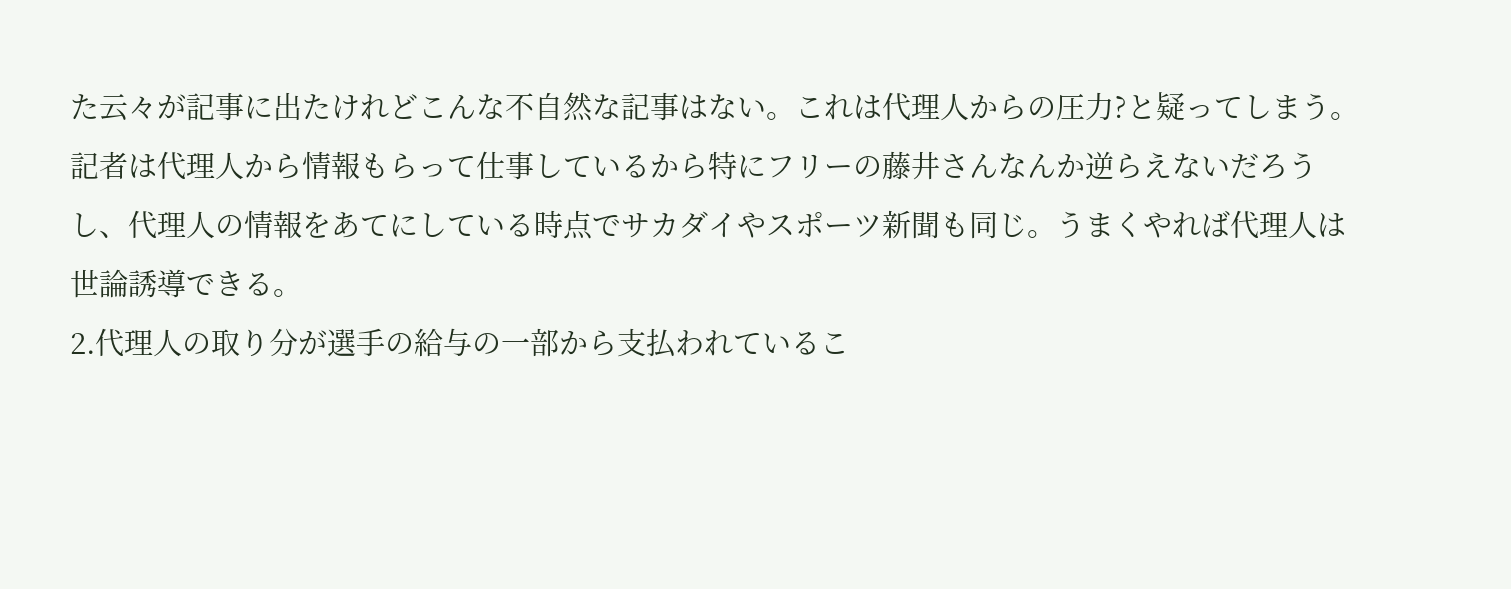た云々が記事に出たけれどこんな不自然な記事はない。これは代理人からの圧力?と疑ってしまう。
記者は代理人から情報もらって仕事しているから特にフリーの藤井さんなんか逆らえないだろうし、代理人の情報をあてにしている時点でサカダイやスポーツ新聞も同じ。うまくやれば代理人は世論誘導できる。
2.代理人の取り分が選手の給与の一部から支払われているこ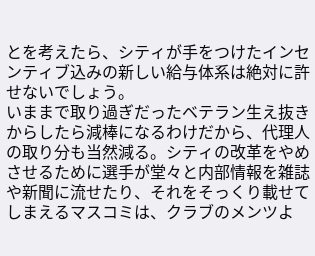とを考えたら、シティが手をつけたインセンティブ込みの新しい給与体系は絶対に許せないでしょう。
いままで取り過ぎだったベテラン生え抜きからしたら減棒になるわけだから、代理人の取り分も当然減る。シティの改革をやめさせるために選手が堂々と内部情報を雑誌や新聞に流せたり、それをそっくり載せてしまえるマスコミは、クラブのメンツよ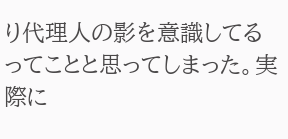り代理人の影を意識してるってことと思ってしまった。実際に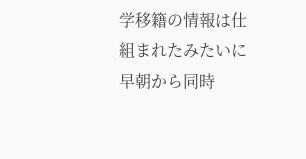学移籍の情報は仕組まれたみたいに早朝から同時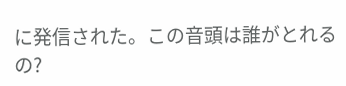に発信された。この音頭は誰がとれるの?